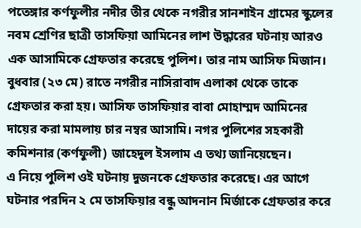পতেঙ্গার কর্ণফুলীর নদীর তীর থেকে নগরীর সানশাইন গ্রামের স্কুলের নবম শ্রেণির ছাত্রী তাসফিয়া আমিনের লাশ উদ্ধারের ঘটনায় আরও এক আসামিকে গ্রেফতার করেছে পুলিশ। তার নাম আসিফ মিজান। বুধবার (২৩ মে) রাতে নগরীর নাসিরাবাদ এলাকা থেকে তাকে গ্রেফতার করা হয়। আসিফ তাসফিয়ার বাবা মোহাম্মদ আমিনের দায়ের করা মামলায় চার নম্বর আসামি। নগর পুলিশের সহকারী কমিশনার (কর্ণফুলী) জাহেদুল ইসলাম এ তথ্য জানিয়েছেন।
এ নিয়ে পুলিশ ওই ঘটনায় দুজনকে গ্রেফতার করেছে। এর আগে ঘটনার পরদিন ২ মে তাসফিয়ার বন্ধু আদনান মির্জাকে গ্রেফতার করে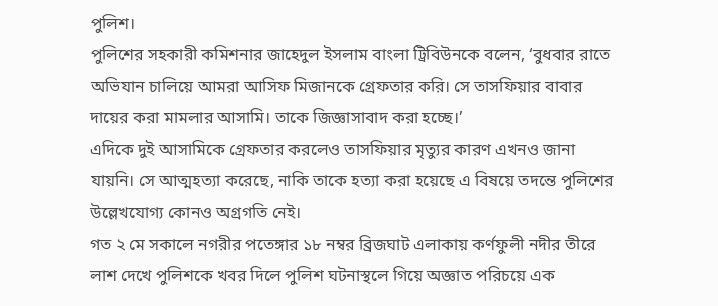পুলিশ।
পুলিশের সহকারী কমিশনার জাহেদুল ইসলাম বাংলা ট্রিবিউনকে বলেন, ‘বুধবার রাতে অভিযান চালিয়ে আমরা আসিফ মিজানকে গ্রেফতার করি। সে তাসফিয়ার বাবার দায়ের করা মামলার আসামি। তাকে জিজ্ঞাসাবাদ করা হচ্ছে।’
এদিকে দুই আসামিকে গ্রেফতার করলেও তাসফিয়ার মৃত্যুর কারণ এখনও জানা যায়নি। সে আত্মহত্যা করেছে, নাকি তাকে হত্যা করা হয়েছে এ বিষয়ে তদন্তে পুলিশের উল্লেখযোগ্য কোনও অগ্রগতি নেই।
গত ২ মে সকালে নগরীর পতেঙ্গার ১৮ নম্বর ব্রিজঘাট এলাকায় কর্ণফুলী নদীর তীরে লাশ দেখে পুলিশকে খবর দিলে পুলিশ ঘটনাস্থলে গিয়ে অজ্ঞাত পরিচয়ে এক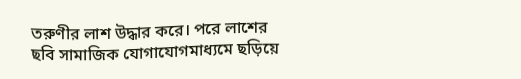তরুণীর লাশ উদ্ধার করে। পরে লাশের ছবি সামাজিক যোগাযোগমাধ্যমে ছড়িয়ে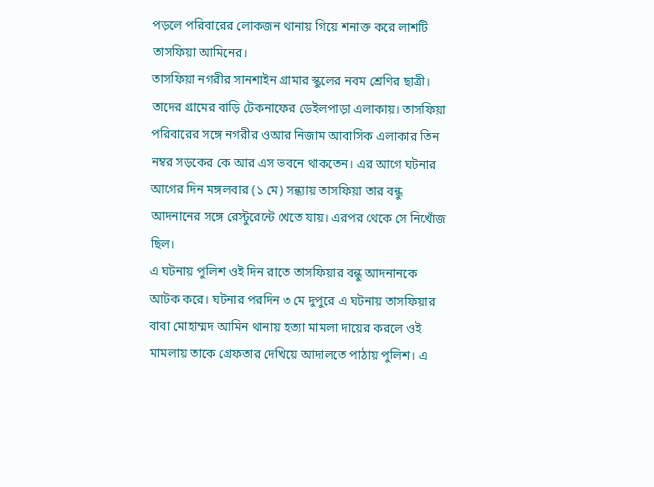পড়লে পরিবারের লোকজন থানায় গিয়ে শনাক্ত করে লাশটি তাসফিয়া আমিনের।
তাসফিয়া নগরীর সানশাইন গ্রামার স্কুলের নবম শ্রেণির ছাত্রী। তাদের গ্রামের বাড়ি টেকনাফের ডেইলপাড়া এলাকায়। তাসফিয়া পরিবারের সঙ্গে নগরীর ওআর নিজাম আবাসিক এলাকার তিন নম্বর সড়কের কে আর এস ভবনে থাকতেন। এর আগে ঘটনার আগের দিন মঙ্গলবার (১ মে) সন্ধ্যায় তাসফিয়া তার বন্ধু আদনানের সঙ্গে রেস্টুরেন্টে খেতে যায়। এরপর থেকে সে নিখোঁজ ছিল।
এ ঘটনায় পুলিশ ওই দিন রাতে তাসফিয়ার বন্ধু আদনানকে আটক করে। ঘটনার পরদিন ৩ মে দুপুরে এ ঘটনায় তাসফিয়ার বাবা মোহাম্মদ আমিন থানায় হত্যা মামলা দায়ের করলে ওই মামলায় তাকে গ্রেফতার দেখিয়ে আদালতে পাঠায় পুলিশ। এ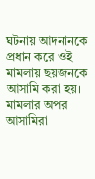ঘটনায় আদনানকে প্রধান করে ওই মামলায় ছয়জনকে আসামি করা হয়।
মামলার অপর আসামিরা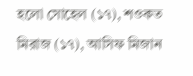হলো সোহেল (১৭), শওকত মিরাজ (১৭), আসিফ মিজান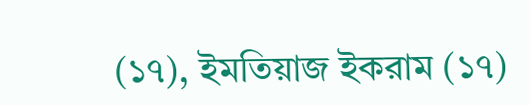(১৭), ইমতিয়াজ ইকরাম (১৭)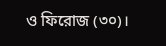ও ফিরোজ (৩০)।